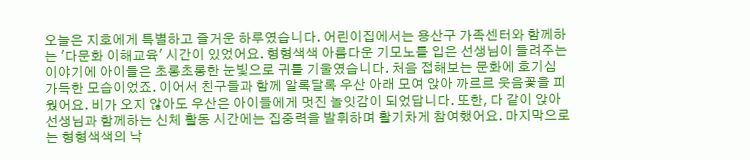오늘은 지호에게 특별하고 즐거운 하루였습니다. 어린이집에서는 용산구 가족센터와 함께하는 '다문화 이해교육' 시간이 있었어요. 형형색색 아름다운 기모노를 입은 선생님이 들려주는 이야기에 아이들은 초롱초롱한 눈빛으로 귀를 기울였습니다. 처음 접해보는 문화에 호기심 가득한 모습이었죠. 이어서 친구들과 함께 알록달록 우산 아래 모여 앉아 까르르 웃음꽃을 피웠어요. 비가 오지 않아도 우산은 아이들에게 멋진 놀잇감이 되었답니다. 또한, 다 같이 앉아 선생님과 함께하는 신체 활동 시간에는 집중력을 발휘하며 활기차게 참여했어요. 마지막으로는 형형색색의 낙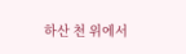하산 천 위에서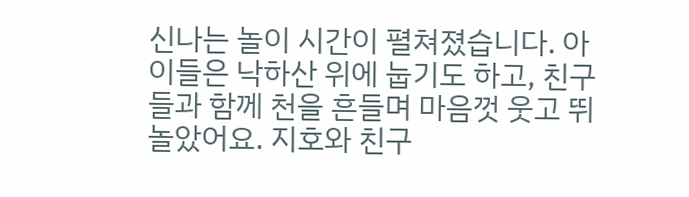신나는 놀이 시간이 펼쳐졌습니다. 아이들은 낙하산 위에 눕기도 하고, 친구들과 함께 천을 흔들며 마음껏 웃고 뛰놀았어요. 지호와 친구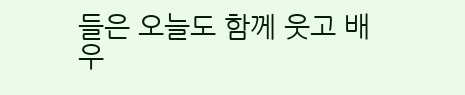들은 오늘도 함께 웃고 배우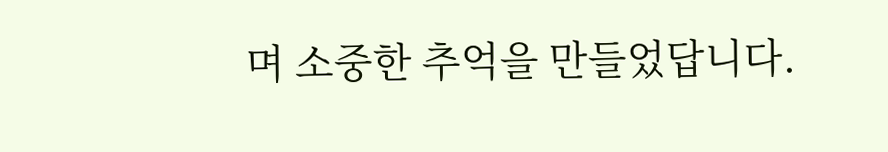며 소중한 추억을 만들었답니다.